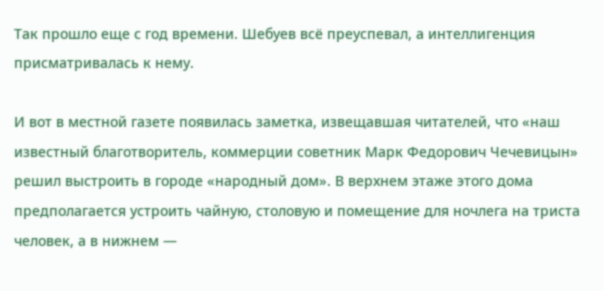Так прошло еще с год времени. Шебуев всё преуспевал, а интеллигенция присматривалась к нему.

И вот в местной газете появилась заметка, извещавшая читателей, что «наш известный благотворитель, коммерции советник Марк Федорович Чечевицын» решил выстроить в городе «народный дом». В верхнем этаже этого дома предполагается устроить чайную, столовую и помещение для ночлега на триста человек, а в нижнем —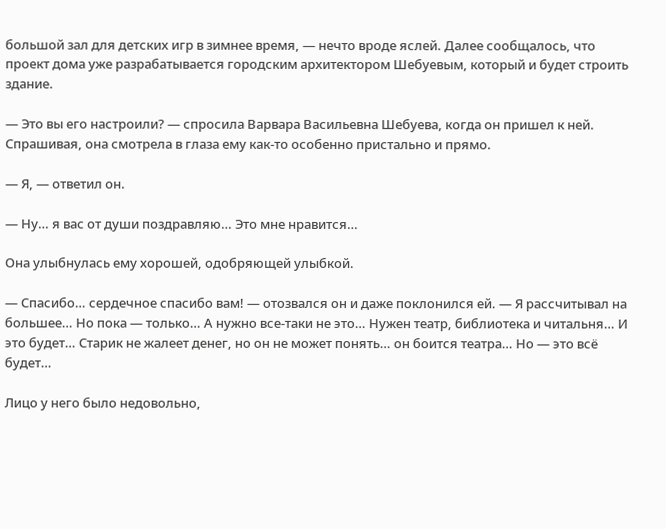большой зал для детских игр в зимнее время, — нечто вроде яслей. Далее сообщалось, что проект дома уже разрабатывается городским архитектором Шебуевым, который и будет строить здание.

— Это вы его настроили? — спросила Варвара Васильевна Шебуева, когда он пришел к ней. Спрашивая, она смотрела в глаза ему как-то особенно пристально и прямо.

— Я, — ответил он.

— Ну… я вас от души поздравляю… Это мне нравится…

Она улыбнулась ему хорошей, одобряющей улыбкой.

— Спасибо… сердечное спасибо вам! — отозвался он и даже поклонился ей. — Я рассчитывал на большее… Но пока — только… А нужно все-таки не это… Нужен театр, библиотека и читальня… И это будет… Старик не жалеет денег, но он не может понять… он боится театра… Но — это всё будет…

Лицо у него было недовольно,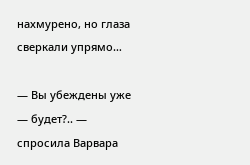нахмурено, но глаза сверкали упрямо…

— Вы убеждены уже — будет?.. — спросила Варвара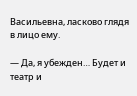Васильевна, ласково глядя в лицо ему.

— Да, я убежден… Будет и театр и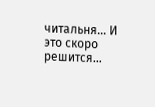читальня… И это скоро решится…